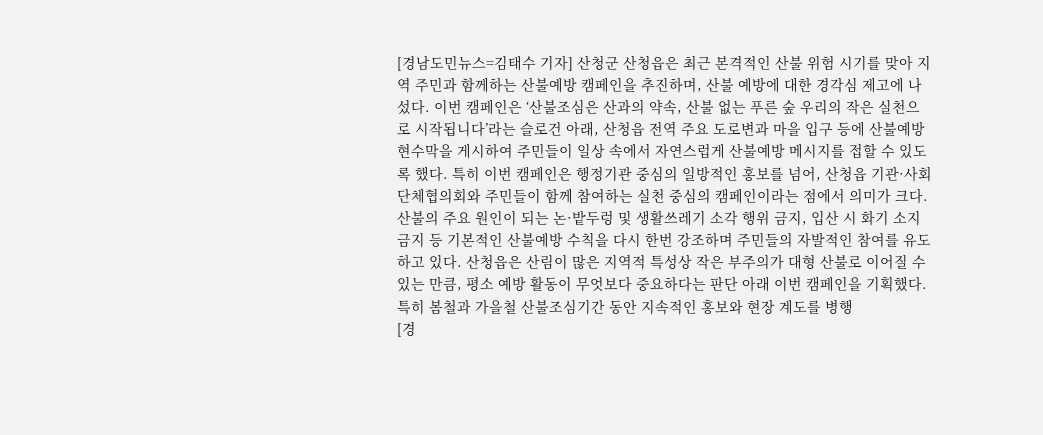[경남도민뉴스=김태수 기자] 산청군 산청읍은 최근 본격적인 산불 위험 시기를 맞아 지역 주민과 함께하는 산불예방 캠페인을 추진하며, 산불 예방에 대한 경각심 제고에 나섰다. 이번 캠페인은 ‘산불조심은 산과의 약속, 산불 없는 푸른 숲 우리의 작은 실천으로 시작됩니다’라는 슬로건 아래, 산청읍 전역 주요 도로변과 마을 입구 등에 산불예방 현수막을 게시하여 주민들이 일상 속에서 자연스럽게 산불예방 메시지를 접할 수 있도록 했다. 특히 이번 캠페인은 행정기관 중심의 일방적인 홍보를 넘어, 산청읍 기관·사회단체협의회와 주민들이 함께 참여하는 실천 중심의 캠페인이라는 점에서 의미가 크다. 산불의 주요 원인이 되는 논·밭두렁 및 생활쓰레기 소각 행위 금지, 입산 시 화기 소지 금지 등 기본적인 산불예방 수칙을 다시 한번 강조하며 주민들의 자발적인 참여를 유도하고 있다. 산청읍은 산림이 많은 지역적 특성상 작은 부주의가 대형 산불로 이어질 수 있는 만큼, 평소 예방 활동이 무엇보다 중요하다는 판단 아래 이번 캠페인을 기획했다. 특히 봄철과 가을철 산불조심기간 동안 지속적인 홍보와 현장 계도를 병행
[경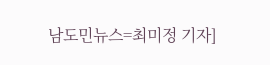남도민뉴스=최미정 기자]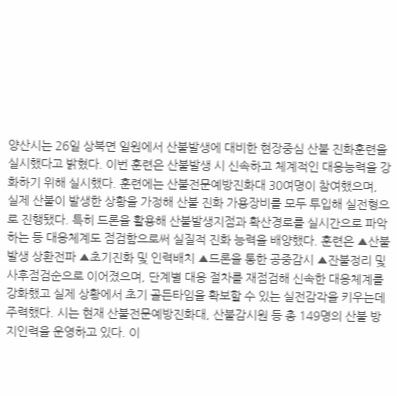양산시는 26일 상북면 일원에서 산불발생에 대비한 현장중심 산불 진화훈련을 실시했다고 밝혔다. 이번 훈련은 산불발생 시 신속하고 체계적인 대응능력을 강화하기 위해 실시했다. 훈련에는 산불전문예방진화대 30여명이 참여했으며, 실제 산불이 발생한 상황을 가정해 산불 진화 가용장비를 모두 투입해 실전형으로 진행됐다. 특히 드론을 활용해 산불발생지점과 확산경로를 실시간으로 파악하는 등 대응체계도 점검함으로써 실질적 진화 능력을 배양했다. 훈련은 ▲산불발생 상환전파 ▲초기진화 및 인력배치 ▲드론을 통한 공중감시 ▲잔불정리 및 사후점검순으로 이어졌으며, 단계별 대응 절차를 재점검해 신속한 대응체계를 강화했고 실제 상황에서 초기 골든타임을 확보할 수 있는 실전감각을 키우는데 주력했다. 시는 현재 산불전문예방진화대, 산불감시원 등 총 149명의 산불 방지인력을 운영하고 있다. 이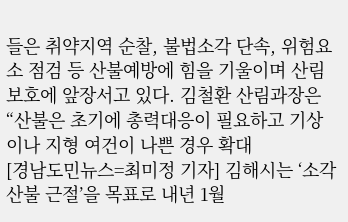들은 취약지역 순찰, 불법소각 단속, 위험요소 점검 등 산불예방에 힘을 기울이며 산림보호에 앞장서고 있다. 김철환 산림과장은“산불은 초기에 총력대응이 필요하고 기상이나 지형 여건이 나쁜 경우 확대
[경남도민뉴스=최미정 기자] 김해시는 ‘소각산불 근절’을 목표로 내년 1월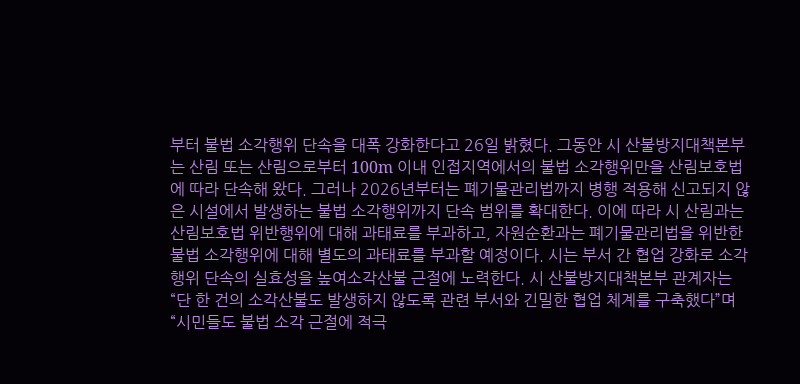부터 불법 소각행위 단속을 대폭 강화한다고 26일 밝혔다. 그동안 시 산불방지대책본부는 산림 또는 산림으로부터 100m 이내 인접지역에서의 불법 소각행위만을 산림보호법에 따라 단속해 왔다. 그러나 2026년부터는 폐기물관리법까지 병행 적용해 신고되지 않은 시설에서 발생하는 불법 소각행위까지 단속 범위를 확대한다. 이에 따라 시 산림과는 산림보호법 위반행위에 대해 과태료를 부과하고, 자원순환과는 폐기물관리법을 위반한 불법 소각행위에 대해 별도의 과태료를 부과할 예정이다. 시는 부서 간 협업 강화로 소각행위 단속의 실효성을 높여소각산불 근절에 노력한다. 시 산불방지대책본부 관계자는 “단 한 건의 소각산불도 발생하지 않도록 관련 부서와 긴밀한 협업 체계를 구축했다”며 “시민들도 불법 소각 근절에 적극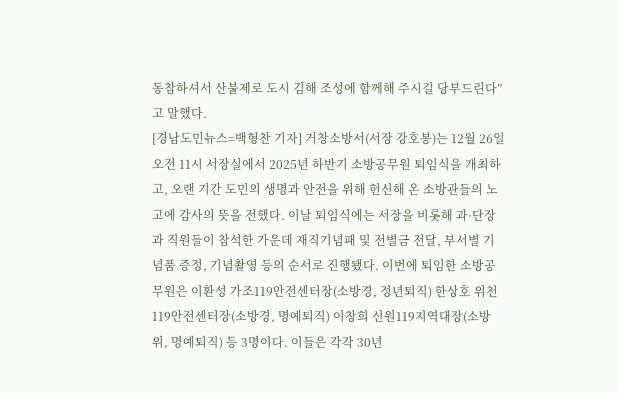동참하셔서 산불제로 도시 김해 조성에 함께해 주시길 당부드린다”고 말했다.
[경남도민뉴스=백형찬 기자] 거창소방서(서장 강호봉)는 12월 26일 오전 11시 서장실에서 2025년 하반기 소방공무원 퇴임식을 개최하고, 오랜 기간 도민의 생명과 안전을 위해 헌신해 온 소방관들의 노고에 감사의 뜻을 전했다. 이날 퇴임식에는 서장을 비롯해 과·단장과 직원들이 참석한 가운데 재직기념패 및 전별금 전달, 부서별 기념품 증정, 기념촬영 등의 순서로 진행됐다. 이번에 퇴임한 소방공무원은 이환성 가조119안전센터장(소방경, 정년퇴직) 한상호 위천119안전센터장(소방경, 명예퇴직) 이창희 신원119지역대장(소방위, 명예퇴직) 등 3명이다. 이들은 각각 30년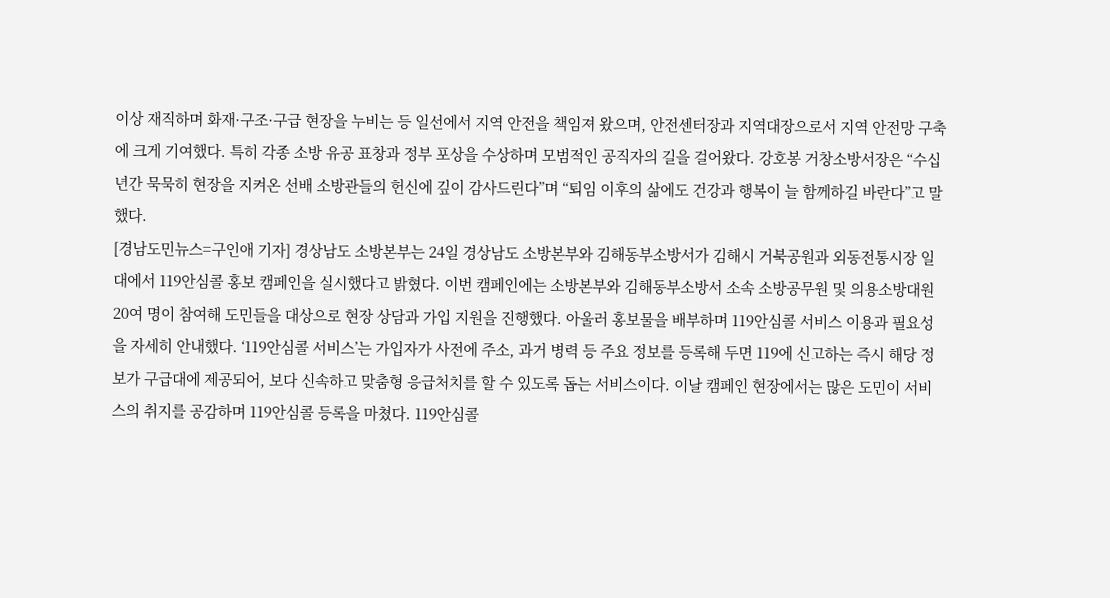이상 재직하며 화재·구조·구급 현장을 누비는 등 일선에서 지역 안전을 책임져 왔으며, 안전센터장과 지역대장으로서 지역 안전망 구축에 크게 기여했다. 특히 각종 소방 유공 표창과 정부 포상을 수상하며 모범적인 공직자의 길을 걸어왔다. 강호봉 거창소방서장은 “수십 년간 묵묵히 현장을 지켜온 선배 소방관들의 헌신에 깊이 감사드린다”며 “퇴임 이후의 삶에도 건강과 행복이 늘 함께하길 바란다”고 말했다.
[경남도민뉴스=구인애 기자] 경상남도 소방본부는 24일 경상남도 소방본부와 김해동부소방서가 김해시 거북공원과 외동전통시장 일대에서 119안심콜 홍보 캠페인을 실시했다고 밝혔다. 이번 캠페인에는 소방본부와 김해동부소방서 소속 소방공무원 및 의용소방대원 20여 명이 참여해 도민들을 대상으로 현장 상담과 가입 지원을 진행했다. 아울러 홍보물을 배부하며 119안심콜 서비스 이용과 필요성을 자세히 안내했다. ‘119안심콜 서비스’는 가입자가 사전에 주소, 과거 병력 등 주요 정보를 등록해 두면 119에 신고하는 즉시 해당 정보가 구급대에 제공되어, 보다 신속하고 맞춤형 응급처치를 할 수 있도록 돕는 서비스이다. 이날 캠페인 현장에서는 많은 도민이 서비스의 취지를 공감하며 119안심콜 등록을 마쳤다. 119안심콜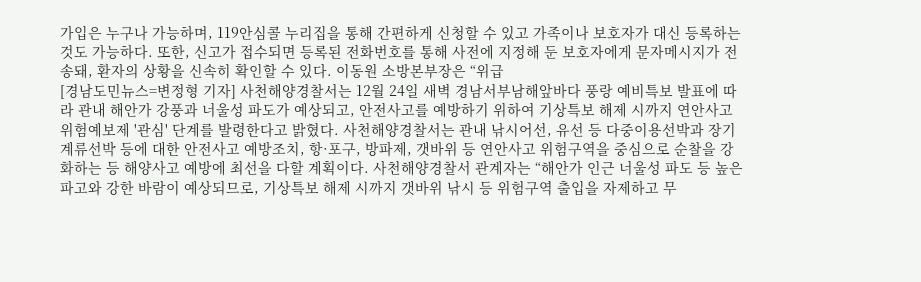가입은 누구나 가능하며, 119안심콜 누리집을 통해 간편하게 신청할 수 있고 가족이나 보호자가 대신 등록하는 것도 가능하다. 또한, 신고가 접수되면 등록된 전화번호를 통해 사전에 지정해 둔 보호자에게 문자메시지가 전송돼, 환자의 상황을 신속히 확인할 수 있다. 이동원 소방본부장은 “위급
[경남도민뉴스=변정형 기자] 사천해양경찰서는 12월 24일 새벽 경남서부남해앞바다 풍랑 예비특보 발표에 따라 관내 해안가 강풍과 너울성 파도가 예상되고, 안전사고를 예방하기 위하여 기상특보 해제 시까지 연안사고 위험예보제 '관심' 단계를 발령한다고 밝혔다. 사천해양경찰서는 관내 낚시어선, 유선 등 다중이용선박과 장기계류선박 등에 대한 안전사고 예방조치, 항·포구, 방파제, 갯바위 등 연안사고 위험구역을 중심으로 순찰을 강화하는 등 해양사고 예방에 최선을 다할 계획이다. 사천해양경찰서 관계자는 “해안가 인근 너울성 파도 등 높은 파고와 강한 바람이 예상되므로, 기상특보 해제 시까지 갯바위 낚시 등 위험구역 출입을 자제하고 무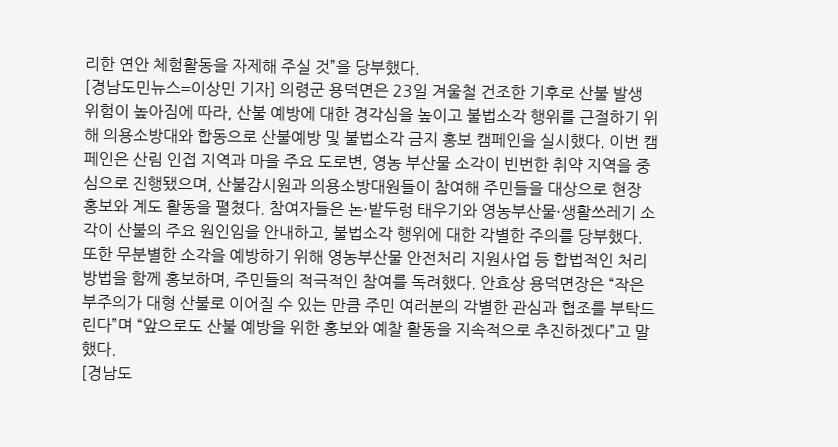리한 연안 체험활동을 자제해 주실 것”을 당부했다.
[경남도민뉴스=이상민 기자] 의령군 용덕면은 23일 겨울철 건조한 기후로 산불 발생 위험이 높아짐에 따라, 산불 예방에 대한 경각심을 높이고 불법소각 행위를 근절하기 위해 의용소방대와 합동으로 산불예방 및 불법소각 금지 홍보 캠페인을 실시했다. 이번 캠페인은 산림 인접 지역과 마을 주요 도로변, 영농 부산물 소각이 빈번한 취약 지역을 중심으로 진행됐으며, 산불감시원과 의용소방대원들이 참여해 주민들을 대상으로 현장 홍보와 계도 활동을 펼쳤다. 참여자들은 논·밭두렁 태우기와 영농부산물·생활쓰레기 소각이 산불의 주요 원인임을 안내하고, 불법소각 행위에 대한 각별한 주의를 당부했다. 또한 무분별한 소각을 예방하기 위해 영농부산물 안전처리 지원사업 등 합법적인 처리 방법을 함께 홍보하며, 주민들의 적극적인 참여를 독려했다. 안효상 용덕면장은 “작은 부주의가 대형 산불로 이어질 수 있는 만큼 주민 여러분의 각별한 관심과 협조를 부탁드린다”며 “앞으로도 산불 예방을 위한 홍보와 예찰 활동을 지속적으로 추진하겠다”고 말했다.
[경남도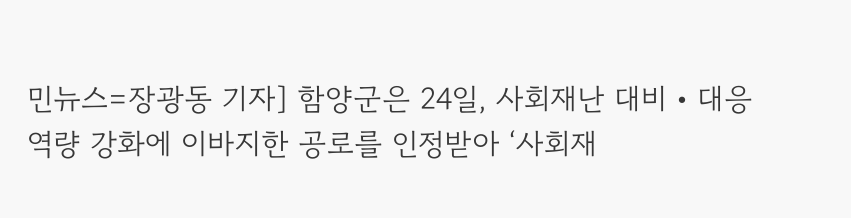민뉴스=장광동 기자] 함양군은 24일, 사회재난 대비‧대응 역량 강화에 이바지한 공로를 인정받아 ‘사회재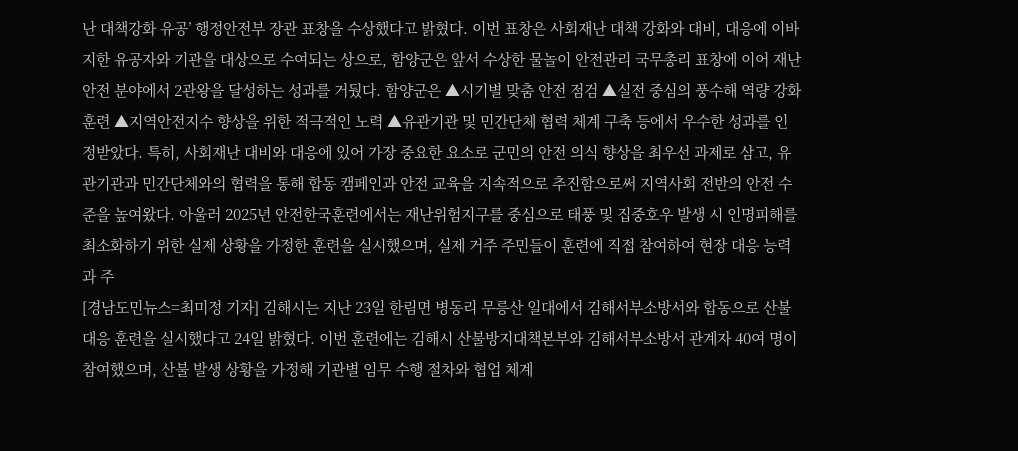난 대책강화 유공’ 행정안전부 장관 표창을 수상했다고 밝혔다. 이번 표창은 사회재난 대책 강화와 대비, 대응에 이바지한 유공자와 기관을 대상으로 수여되는 상으로, 함양군은 앞서 수상한 물놀이 안전관리 국무총리 표창에 이어 재난 안전 분야에서 2관왕을 달성하는 성과를 거뒀다. 함양군은 ▲시기별 맞춤 안전 점검 ▲실전 중심의 풍수해 역량 강화 훈련 ▲지역안전지수 향상을 위한 적극적인 노력 ▲유관기관 및 민간단체 협력 체계 구축 등에서 우수한 성과를 인정받았다. 특히, 사회재난 대비와 대응에 있어 가장 중요한 요소로 군민의 안전 의식 향상을 최우선 과제로 삼고, 유관기관과 민간단체와의 협력을 통해 합동 캠페인과 안전 교육을 지속적으로 추진함으로써 지역사회 전반의 안전 수준을 높여왔다. 아울러 2025년 안전한국훈련에서는 재난위험지구를 중심으로 태풍 및 집중호우 발생 시 인명피해를 최소화하기 위한 실제 상황을 가정한 훈련을 실시했으며, 실제 거주 주민들이 훈련에 직접 참여하여 현장 대응 능력과 주
[경남도민뉴스=최미정 기자] 김해시는 지난 23일 한림면 병동리 무릉산 일대에서 김해서부소방서와 합동으로 산불대응 훈련을 실시했다고 24일 밝혔다. 이번 훈련에는 김해시 산불방지대책본부와 김해서부소방서 관계자 40여 명이 참여했으며, 산불 발생 상황을 가정해 기관별 임무 수행 절차와 협업 체계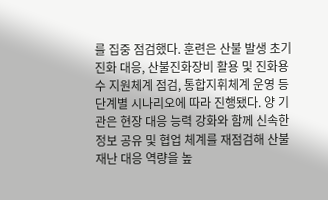를 집중 점검했다. 훈련은 산불 발생 초기 진화 대응, 산불진화장비 활용 및 진화용수 지원체계 점검, 통합지휘체계 운영 등 단계별 시나리오에 따라 진행됐다. 양 기관은 현장 대응 능력 강화와 함께 신속한 정보 공유 및 협업 체계를 재점검해 산불재난 대응 역량을 높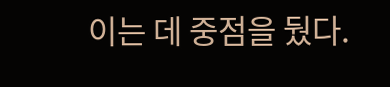이는 데 중점을 뒀다.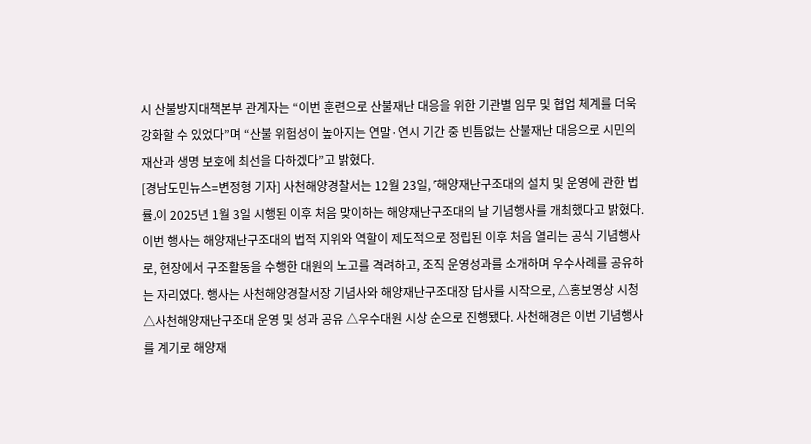시 산불방지대책본부 관계자는 “이번 훈련으로 산불재난 대응을 위한 기관별 임무 및 협업 체계를 더욱 강화할 수 있었다”며 “산불 위험성이 높아지는 연말·연시 기간 중 빈틈없는 산불재난 대응으로 시민의 재산과 생명 보호에 최선을 다하겠다”고 밝혔다.
[경남도민뉴스=변정형 기자] 사천해양경찰서는 12월 23일, ˹해양재난구조대의 설치 및 운영에 관한 법률˼이 2025년 1월 3일 시행된 이후 처음 맞이하는 해양재난구조대의 날 기념행사를 개최했다고 밝혔다. 이번 행사는 해양재난구조대의 법적 지위와 역할이 제도적으로 정립된 이후 처음 열리는 공식 기념행사로, 현장에서 구조활동을 수행한 대원의 노고를 격려하고, 조직 운영성과를 소개하며 우수사례를 공유하는 자리였다. 행사는 사천해양경찰서장 기념사와 해양재난구조대장 답사를 시작으로, △홍보영상 시청 △사천해양재난구조대 운영 및 성과 공유 △우수대원 시상 순으로 진행됐다. 사천해경은 이번 기념행사를 계기로 해양재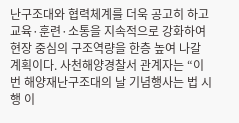난구조대와 협력체계를 더욱 공고히 하고 교육·훈련·소통을 지속적으로 강화하여 현장 중심의 구조역량을 한층 높여 나갈 계획이다. 사천해양경찰서 관계자는 “이번 해양재난구조대의 날 기념행사는 법 시행 이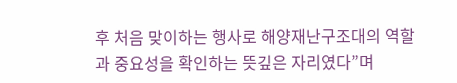후 처음 맞이하는 행사로 해양재난구조대의 역할과 중요성을 확인하는 뜻깊은 자리였다”며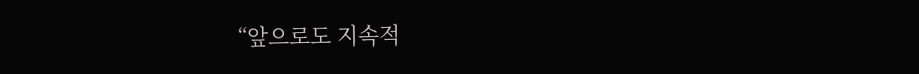“앞으로도 지속적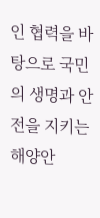인 협력을 바탕으로 국민의 생명과 안전을 지키는 해양안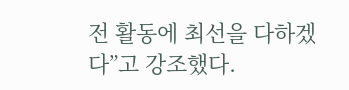전 활동에 최선을 다하겠다”고 강조했다.